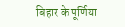बिहार के पूर्णिया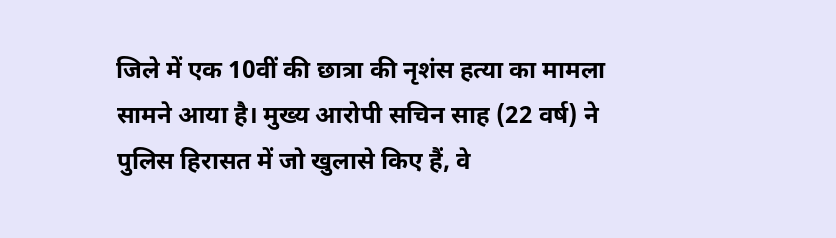जिले में एक 10वीं की छात्रा की नृशंस हत्या का मामला सामने आया है। मुख्य आरोपी सचिन साह (22 वर्ष) ने पुलिस हिरासत में जो खुलासे किए हैं, वे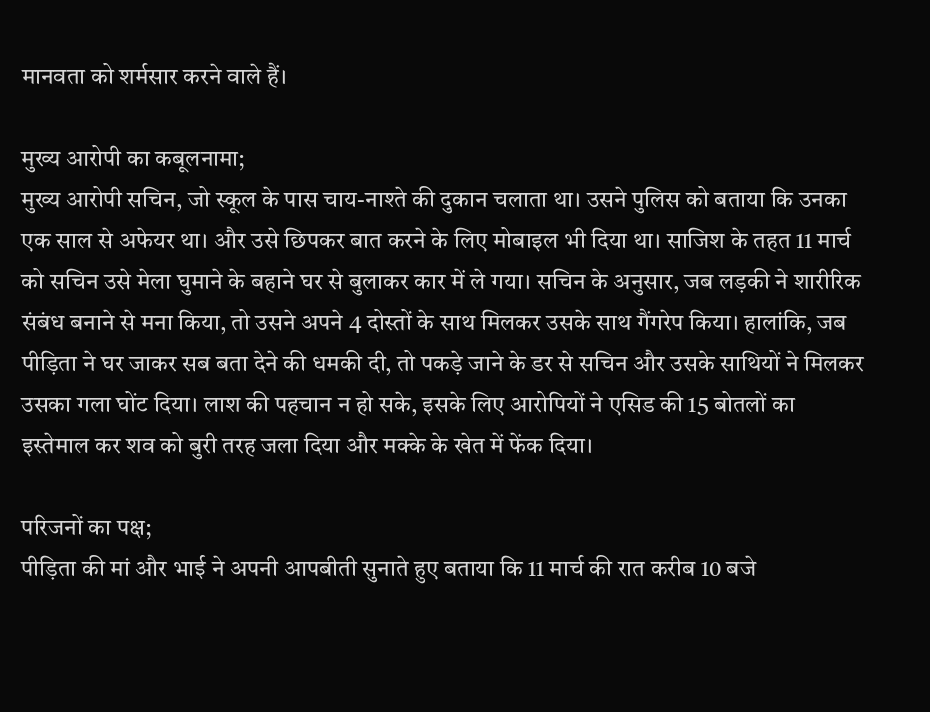मानवता को शर्मसार करने वाले हैं।

मुख्य आरोपी का कबूलनामा;
मुख्य आरोपी सचिन, जो स्कूल के पास चाय-नाश्ते की दुकान चलाता था। उसने पुलिस को बताया कि उनका एक साल से अफेयर था। और उसे छिपकर बात करने के लिए मोबाइल भी दिया था। साजिश के तहत 11 मार्च को सचिन उसे मेला घुमाने के बहाने घर से बुलाकर कार में ले गया। सचिन के अनुसार, जब लड़की ने शारीरिक संबंध बनाने से मना किया, तो उसने अपने 4 दोस्तों के साथ मिलकर उसके साथ गैंगरेप किया। हालांकि, जब पीड़िता ने घर जाकर सब बता देने की धमकी दी, तो पकड़े जाने के डर से सचिन और उसके साथियों ने मिलकर उसका गला घोंट दिया। लाश की पहचान न हो सके, इसके लिए आरोपियों ने एसिड की 15 बोतलों का इस्तेमाल कर शव को बुरी तरह जला दिया और मक्के के खेत में फेंक दिया।

परिजनों का पक्ष;
पीड़िता की मां और भाई ने अपनी आपबीती सुनाते हुए बताया कि 11 मार्च की रात करीब 10 बजे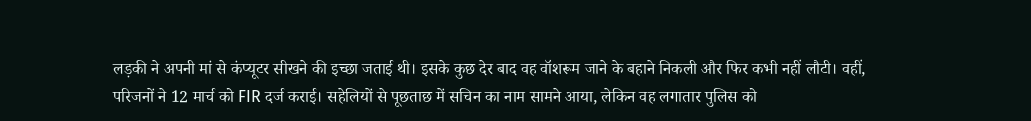लड़की ने अपनी मां से कंप्यूटर सीखने की इच्छा जताई थी। इसके कुछ देर बाद वह वॉशरूम जाने के बहाने निकली और फिर कभी नहीं लौटी। वहीं, परिजनों ने 12 मार्च को FIR दर्ज कराई। सहेलियों से पूछताछ में सचिन का नाम सामने आया, लेकिन वह लगातार पुलिस को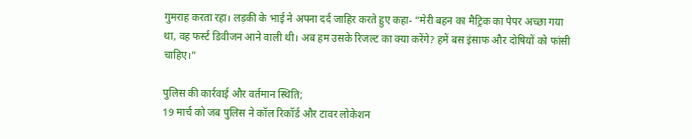गुमराह करता रहा। लड़की के भाई ने अपना दर्द जाहिर करते हुए कहा- “मेरी बहन का मैट्रिक का पेपर अच्छा गया था, वह फर्स्ट डिवीजन आने वाली थी। अब हम उसके रिजल्ट का क्या करेंगे? हमें बस इंसाफ और दोषियों को फांसी चाहिए।”

पुलिस की कार्रवाई और वर्तमान स्थिति;
19 मार्च को जब पुलिस ने कॉल रिकॉर्ड और टावर लोकेशन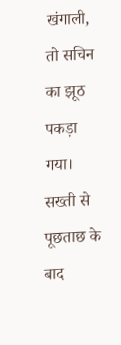खंगाली, तो सचिन का झूठ पकड़ा गया। सख्ती से पूछताछ के बाद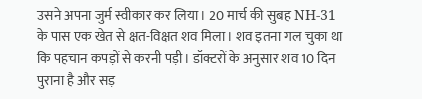उसने अपना जुर्म स्वीकार कर लिया। 20 मार्च की सुबह NH-31 के पास एक खेत से क्षत-विक्षत शव मिला। शव इतना गल चुका था कि पहचान कपड़ों से करनी पड़ी। डॉक्टरों के अनुसार शव 10 दिन पुराना है और सड़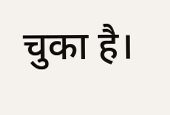चुका है।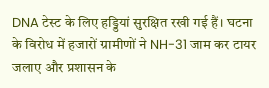DNA टेस्ट के लिए हड्डियां सुरक्षित रखी गई हैं। घटना के विरोध में हजारों ग्रामीणों ने NH-31 जाम कर टायर जलाए और प्रशासन के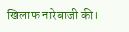खिलाफ नारेबाजी की।